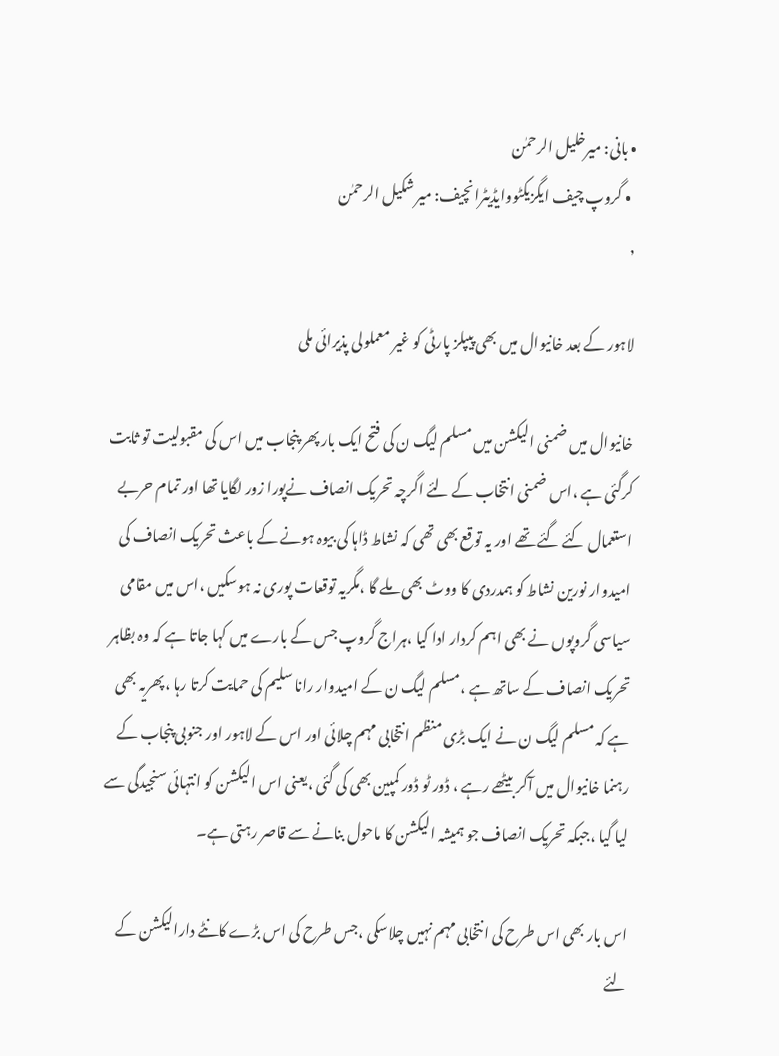• بانی: میرخلیل الرحمٰن
  • گروپ چیف ایگزیکٹووایڈیٹرانچیف: میر شکیل الرحمٰن
,

لاہور کے بعد خانیوال میں بھی پیپلز پارٹی کو غیر معملولی پذیرائی ملی

خانیوال میں ضمنی الیکشن میں مسلم لیگ ن کی فتح ایک بار پھر پنجاب میں اس کی مقبولیت تو ثابت کرگئی ہے ،اس ضمنی انتخاب کے لئے اگرچہ تحریک انصاف نےپورا زور لگایا تھا اور تمام حربے استعمال کئے گئے تھے اور یہ توقع بھی تھی کہ نشاط ڈاہا کی بیوہ ہونے کے باعث تحریک انصاف کی امیدوار نورین نشاط کو ہمدردی کا ووٹ بھی ملے گا ،مگریہ توقعات پوری نہ ہوسکیں ،اس میں مقامی سیاسی گروپوں نے بھی اہم کردار ادا کیا ،ہراج گروپ جس کے بارے میں کہا جاتا ہے کہ وہ بظاہر تحریک انصاف کے ساتھ ہے ،مسلم لیگ ن کے امیدوار رانا سلیم کی حمایت کرتا رہا ،پھریہ بھی ہے کہ مسلم لیگ ن نے ایک بڑی منظم انتخابی مہم چلائی اور اس کے لاہور اور جنوبی پنجاب کے رہنما خانیوال میں آکر بیٹھے رہے ، ڈور ٹو ڈور کمپین بھی کی گئی ،یعنی اس الیکشن کو انتہائی سنجیدگی سے لیا گیا ،جبکہ تحریک انصاف جو ہمیشہ الیکشن کا ماحول بنانے سے قاصر رہتی ہے۔

اس بار بھی اس طرح کی انتخابی مہم نہیں چلاسکی ،جس طرح کی اس بڑے کانٹے دارالیکشن کے لئے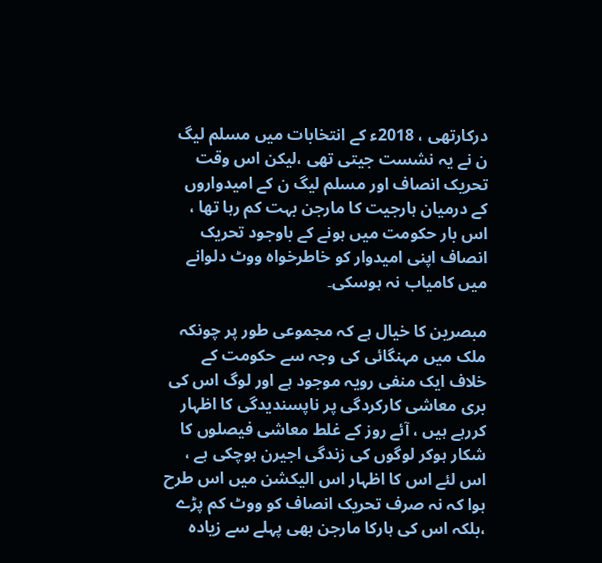درکارتھی ، 2018ء کے انتخابات میں مسلم لیگ ن نے یہ نشست جیتی تھی ،لیکن اس وقت تحریک انصاف اور مسلم لیگ ن کے امیدواروں کے درمیان ہارجیت کا مارجن بہت کم رہا تھا ، اس بار حکومت میں ہونے کے باوجود تحریک انصاف اپنی امیدوار کو خاطرخواہ ووٹ دلوانے میں کامیاب نہ ہوسکی۔

مبصرین کا خیال ہے کہ مجموعی طور پر چونکہ ملک میں مہنگائی کی وجہ سے حکومت کے خلاف ایک منفی رویہ موجود ہے اور لوگ اس کی بری معاشی کارکردگی پر ناپسندیدگی کا اظہار کررہے ہیں ، آئے روز کے غلط معاشی فیصلوں کا شکار ہوکر لوگوں کی زندگی اجیرن ہوچکی ہے ، اس لئے اس کا اظہار اس الیکشن میں اس طرح ہوا کہ نہ صرف تحریک انصاف کو ووٹ کم پڑے ،بلکہ اس کی ہارکا مارجن بھی پہلے سے زیادہ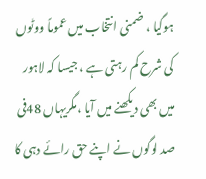ہوگیا ، ضمنی انتخاب میں عموماً ووٹوں کی شرح کم رہتی ہے ، جیسا کہ لاہور میں بھی دیکھنے میں آیا ،مگریہاں 48فی صد لوگوں نے اپنے حق رائے دہی کا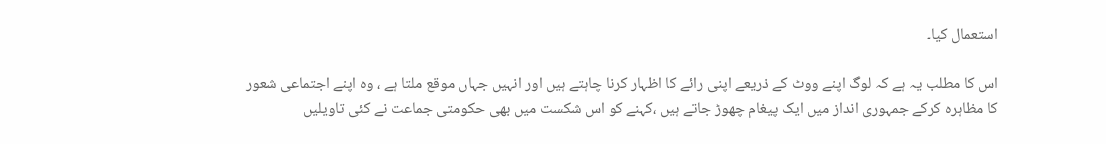استعمال کیا۔

اس کا مطلب یہ ہے کہ لوگ اپنے ووٹ کے ذریعے اپنی رائے کا اظہار کرنا چاہتے ہیں اور انہیں جہاں موقع ملتا ہے ، وہ اپنے اجتماعی شعور کا مظاہرہ کرکے جمہوری انداز میں ایک پیغام چھوڑ جاتے ہیں ،کہنے کو اس شکست میں بھی حکومتی جماعت نے کئی تاویلیں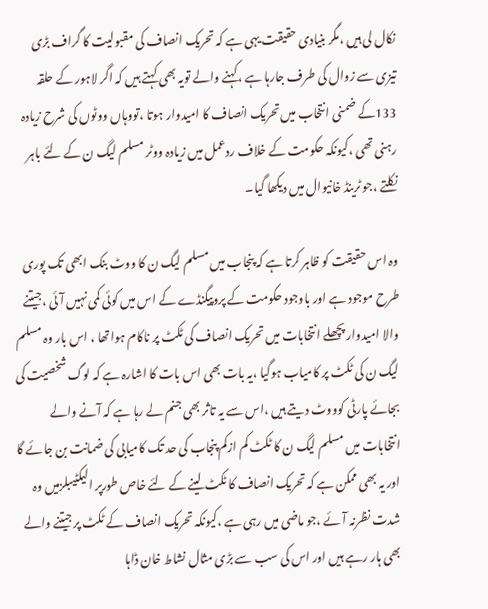نکال لی ہیں ،مگر بنیادی حقیقت یہی ہے کہ تحریک انصاف کی مقبولیت کا گراف بڑی تیزی سے زوال کی طرف جارہا ہے ،کہنے والے تویہ بھی کہتے ہیں کہ اگر لاہور کے حلقہ 133کے ضمنی انتخاب میں تحریک انصاف کا امیدوار ہوتا ،تووہاں ووٹوں کی شرح زیادہ رہنی تھی ،کیونکہ حکومت کے خلاف ردعمل میں زیادہ ووٹر مسلم لیگ ن کے لئے باہر نکلتے ،جو ٹرینڈ خانیوال میں دیکھا گیا۔

وہ اس حقیقت کو ظاہر کرتا ہے کہ پنجاب میں مسلم لیگ ن کا ووٹ بنک ابھی تک پوری طرح موجود ہے اور باوجود حکومت کے پروپیگنڈے کے اس میں کوئی کمی نہیں آئی ،جیتنے والا امیدوار پچھلے انتخابات میں تحریک انصاف کی ٹکٹ پر ناکام ہواتھا ، اس بار وہ مسلم لیگ ن کی ٹکٹ پر کامیاب ہوگیا ،یہ بات بھی اس بات کا اشارہ ہے کہ لوگ شخصیت کی بجائے پارٹی کوووٹ دیتے ہیں ،اس سے یہ تاثر بھی جنم لے رہا ہے کہ آنے والے انتخابات میں مسلم لیگ ن کا ٹکٹ کم ازکم پنجاب کی حد تک کامیابی کی ضمانت بن جائے گا اور یہ بھی ممکن ہے کہ تحریک انصاف کا ٹکٹ لینے کے لئے خاص طورپر الیکٹیبلزمیں وہ شدت نظرنہ آئے ،جو ماضی میں رہی ہے ،کیونکہ تحریک انصاف کے ٹکٹ پر جیتنے والے بھی ہار رہے ہیں اور اس کی سب سے بڑی مثال نشاط خان ڈاہا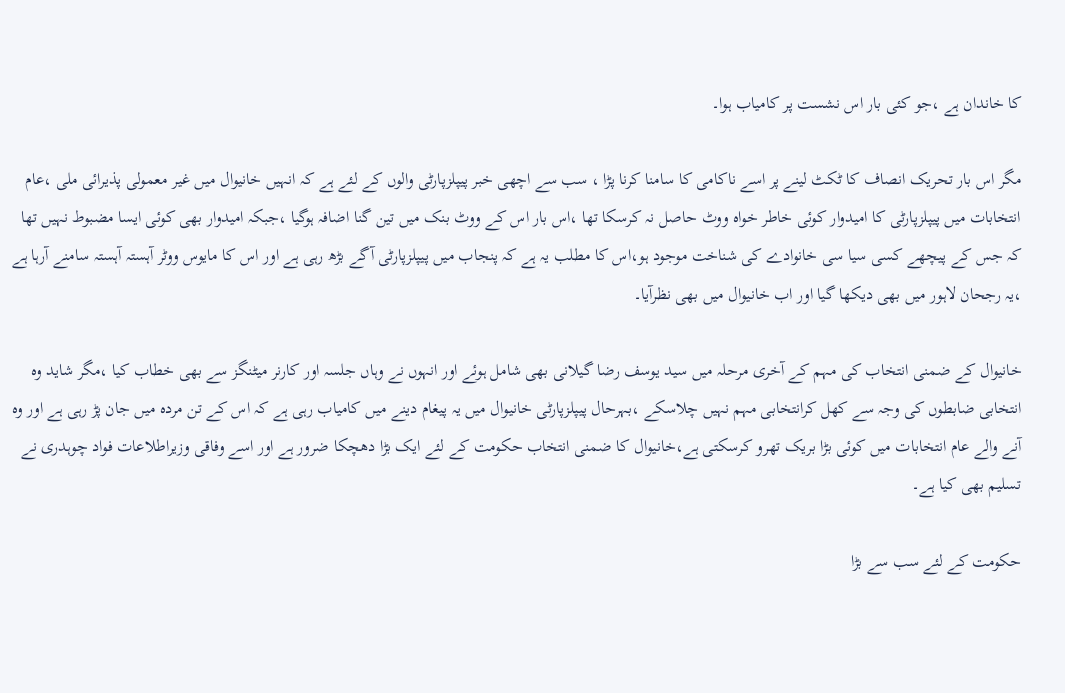کا خاندان ہے ،جو کئی بار اس نشست پر کامیاب ہوا۔

مگر اس بار تحریک انصاف کا ٹکٹ لینے پر اسے ناکامی کا سامنا کرنا پڑا ، سب سے اچھی خبر پیپلزپارٹی والوں کے لئے ہے کہ انہیں خانیوال میں غیر معمولی پذیرائی ملی ،عام انتخابات میں پیپلزپارٹی کا امیدوار کوئی خاطر خواہ ووٹ حاصل نہ کرسکا تھا ،اس بار اس کے ووٹ بنک میں تین گنا اضافہ ہوگیا ،جبکہ امیدوار بھی کوئی ایسا مضبوط نہیں تھا کہ جس کے پیچھے کسی سیا سی خانوادے کی شناخت موجود ہو،اس کا مطلب یہ ہے کہ پنجاب میں پیپلزپارٹی آگے بڑھ رہی ہے اور اس کا مایوس ووٹر آہستہ آہستہ سامنے آرہا ہے ،یہ رجحان لاہور میں بھی دیکھا گیا اور اب خانیوال میں بھی نظرآیا۔

خانیوال کے ضمنی انتخاب کی مہم کے آخری مرحلہ میں سید یوسف رضا گیلانی بھی شامل ہوئے اور انہوں نے وہاں جلسہ اور کارنر میٹنگز سے بھی خطاب کیا ،مگر شاید وہ انتخابی ضابطوں کی وجہ سے کھل کرانتخابی مہم نہیں چلاسکے ،بہرحال پیپلزپارٹی خانیوال میں یہ پیغام دینے میں کامیاب رہی ہے کہ اس کے تن مردہ میں جان پڑ رہی ہے اور وہ آنے والے عام انتخابات میں کوئی بڑا بریک تھرو کرسکتی ہے،خانیوال کا ضمنی انتخاب حکومت کے لئے ایک بڑا دھچکا ضرور ہے اور اسے وفاقی وزیراطلاعات فواد چوہدری نے تسلیم بھی کیا ہے۔

حکومت کے لئے سب سے بڑا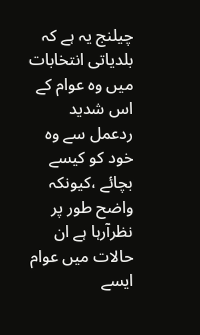چیلنج یہ ہے کہ بلدیاتی انتخابات میں وہ عوام کے اس شدید ردعمل سے وہ خود کو کیسے بچائے ،کیونکہ واضح طور پر نظرآرہا ہے ان حالات میں عوام ایسے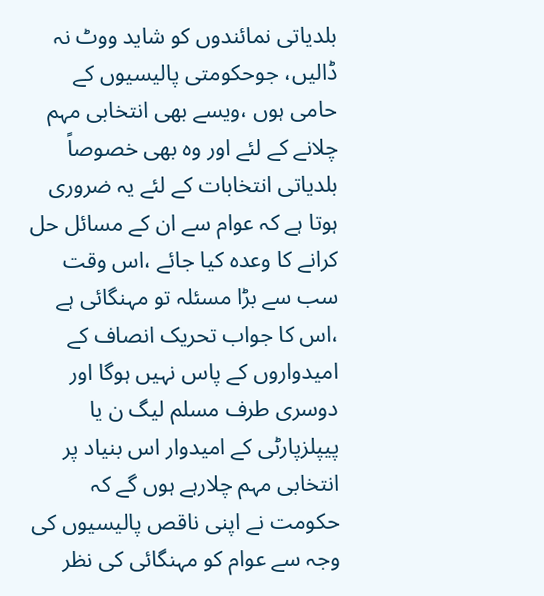بلدیاتی نمائندوں کو شاید ووٹ نہ ڈالیں، جوحکومتی پالیسیوں کے حامی ہوں ،ویسے بھی انتخابی مہم چلانے کے لئے اور وہ بھی خصوصاً بلدیاتی انتخابات کے لئے یہ ضروری ہوتا ہے کہ عوام سے ان کے مسائل حل کرانے کا وعدہ کیا جائے ،اس وقت سب سے بڑا مسئلہ تو مہنگائی ہے ،اس کا جواب تحریک انصاف کے امیدواروں کے پاس نہیں ہوگا اور دوسری طرف مسلم لیگ ن یا پیپلزپارٹی کے امیدوار اس بنیاد پر انتخابی مہم چلارہے ہوں گے کہ حکومت نے اپنی ناقص پالیسیوں کی وجہ سے عوام کو مہنگائی کی نظر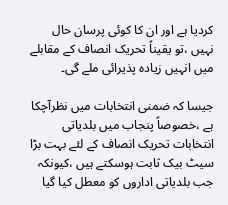کردیا ہے اور ان کا کوئی پرسان حال نہیں ،تو یقیناً تحریک انصاف کے مقابلے میں انہیں زیادہ پذیرائی ملے گی۔

جیسا کہ ضمنی انتخابات میں نظرآچکا ہے ،خصوصاً پنجاب میں بلدیاتی انتخابات تحریک انصاف کے لئے بہت بڑا سیٹ بیک ثابت ہوسکتے ہیں ،کیونکہ جب بلدیاتی اداروں کو معطل کیا گیا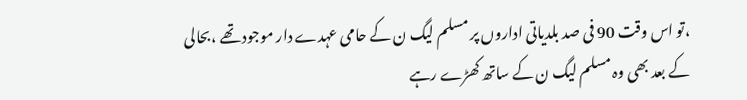،تو اس وقت 90 فی صد بلدیاتی اداروں پر مسلم لیگ ن کے حامی عہدے دار موجود تھے ،بحالی کے بعد بھی وہ مسلم لیگ ن کے ساتھ کھڑے رہے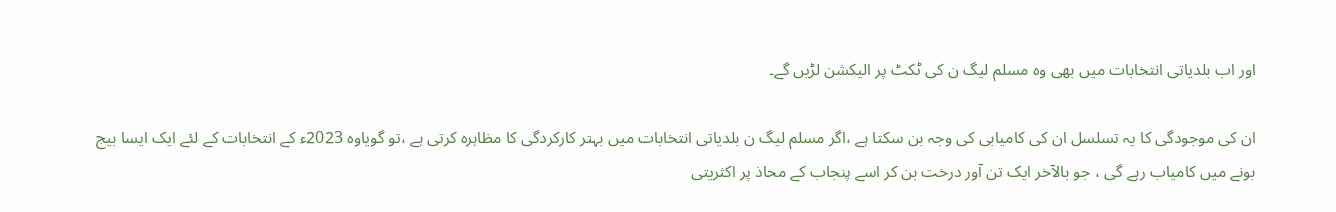اور اب بلدیاتی انتخابات میں بھی وہ مسلم لیگ ن کی ٹکٹ پر الیکشن لڑیں گے۔

ان کی موجودگی کا یہ تسلسل ان کی کامیابی کی وجہ بن سکتا ہے ،اگر مسلم لیگ ن بلدیاتی انتخابات میں بہتر کارکردگی کا مظاہرہ کرتی ہے ،تو گویاوہ 2023ء کے انتخابات کے لئے ایک ایسا بیج بونے میں کامیاب رہے گی ، جو بالآخر ایک تن آور درخت بن کر اسے پنجاب کے محاذ پر اکثریتی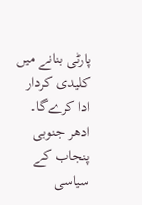پارٹی بنانے میں کلیدی کردار ادا کرےگا۔ ادھر جنوبی پنجاب کے سیاسی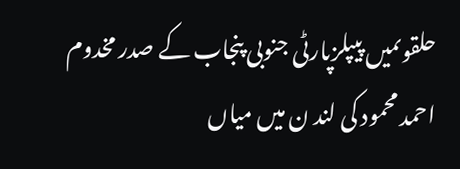حلقوںمیں پیپلزپارٹی جنوبی پنجاب کے صدر مخدوم احمد محمود کی لند ن میں میاں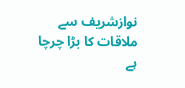نوازشریف سے ملاقات کا بڑا چرچا ہے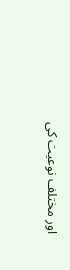اور مختلف نوعیت کی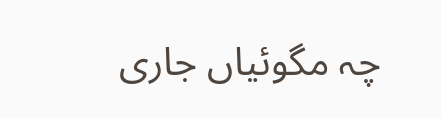چہ مگوئیاں جاری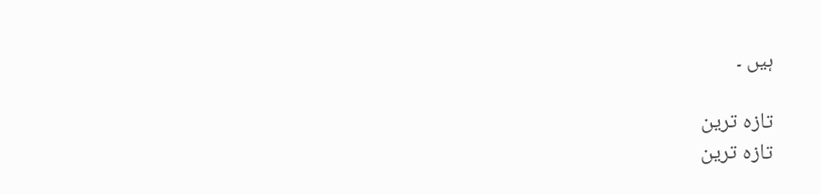ہیں ۔

تازہ ترین
تازہ ترین